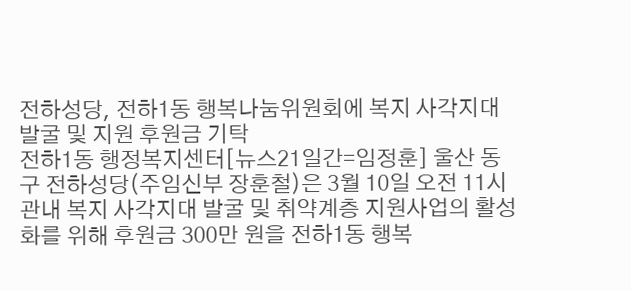전하성당, 전하1동 행복나눔위원회에 복지 사각지대 발굴 및 지원 후원금 기탁
전하1동 행정복지센터[뉴스21일간=임정훈] 울산 동구 전하성당(주임신부 장훈철)은 3월 10일 오전 11시 관내 복지 사각지대 발굴 및 취약계층 지원사업의 활성화를 위해 후원금 300만 원을 전하1동 행복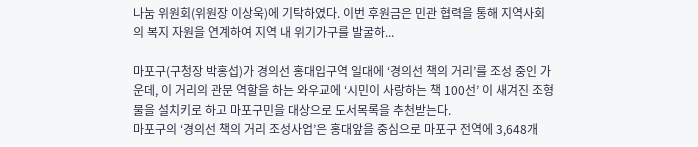나눔 위원회(위원장 이상욱)에 기탁하였다. 이번 후원금은 민관 협력을 통해 지역사회의 복지 자원을 연계하여 지역 내 위기가구를 발굴하...

마포구(구청장 박홍섭)가 경의선 홍대입구역 일대에 ‘경의선 책의 거리’를 조성 중인 가운데, 이 거리의 관문 역할을 하는 와우교에 ‘시민이 사랑하는 책 100선’ 이 새겨진 조형물을 설치키로 하고 마포구민을 대상으로 도서목록을 추천받는다.
마포구의 ‘경의선 책의 거리 조성사업’은 홍대앞을 중심으로 마포구 전역에 3,648개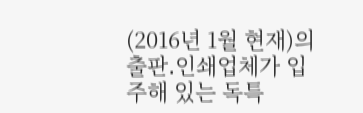(2016년 1월 현재)의 출판․인쇄업체가 입주해 있는 독특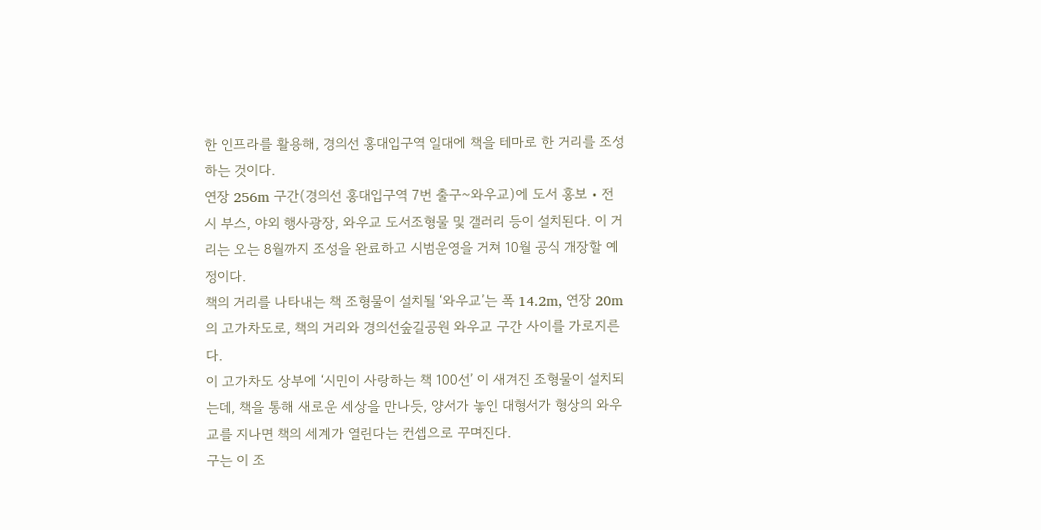한 인프라를 활용해, 경의선 홍대입구역 일대에 책을 테마로 한 거리를 조성하는 것이다.
연장 256m 구간(경의선 홍대입구역 7번 출구~와우교)에 도서 홍보‧전시 부스, 야외 행사광장, 와우교 도서조형물 및 갤러리 등이 설치된다. 이 거리는 오는 8월까지 조성을 완료하고 시범운영을 거쳐 10월 공식 개장할 예정이다.
책의 거리를 나타내는 책 조형물이 설치될 ‘와우교’는 폭 14.2m, 연장 20m의 고가차도로, 책의 거리와 경의선숲길공원 와우교 구간 사이를 가로지른다.
이 고가차도 상부에 ‘시민이 사랑하는 책 100선’ 이 새겨진 조형물이 설치되는데, 책을 통해 새로운 세상을 만나듯, 양서가 놓인 대형서가 형상의 와우교를 지나면 책의 세계가 열린다는 컨셉으로 꾸며진다.
구는 이 조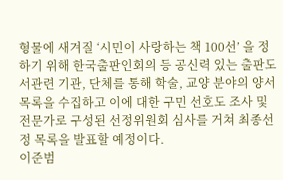형물에 새겨질 ‘시민이 사랑하는 책 100선’ 을 정하기 위해 한국출판인회의 등 공신력 있는 출판도서관련 기관, 단체를 통해 학술, 교양 분야의 양서 목록을 수집하고 이에 대한 구민 선호도 조사 및 전문가로 구성된 선정위원회 심사를 거쳐 최종선정 목록을 발표할 예정이다.
이준범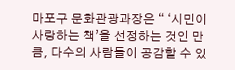마포구 문화관광과장은 “ ‘시민이 사랑하는 책’을 선정하는 것인 만큼, 다수의 사람들이 공감할 수 있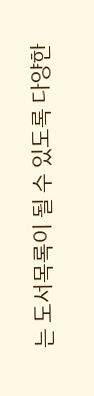는 도서목록이 될 수 있도록 다양한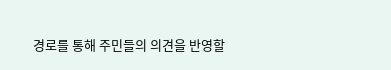경로를 통해 주민들의 의견을 반영할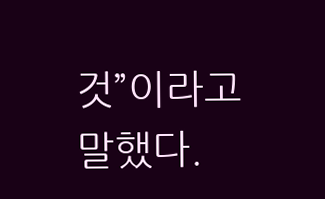것”이라고 말했다.